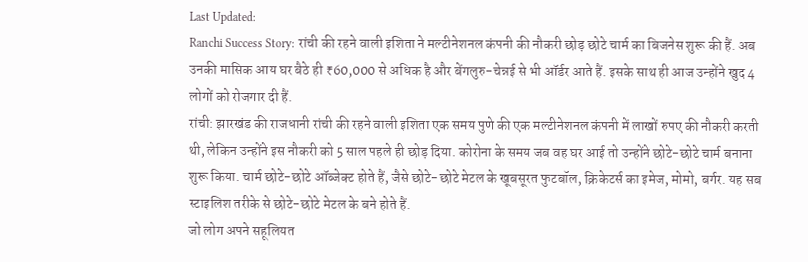Last Updated:
Ranchi Success Story: रांची की रहने वाली इशिता ने मल्टीनेशनल कंपनी की नौकरी छोड़ छोटे चार्म का बिजनेस शुरू की हैं. अब उनकी मासिक आय घर बैठे ही ₹60,000 से अधिक है और बेंगलुरु-चेन्नई से भी ऑर्डर आते हैं. इसके साथ ही आज उन्होंने खुद 4 लोगों को रोजगार दी हैं.
रांची: झारखंड की राजधानी रांची की रहने वाली इशिता एक समय पुणे की एक मल्टीनेशनल कंपनी में लाखों रुपए की नौकरी करती थी, लेकिन उन्होंने इस नौकरी को 5 साल पहले ही छोड़ दिया. कोरोना के समय जब वह घर आई तो उन्होंने छोटे-छोटे चार्म बनाना शुरू किया. चार्म छोटे-छोटे ऑब्जेक्ट होते हैं, जैसे छोटे-छोटे मेटल के खूबसूरत फुटबॉल, क्रिकेटर्स का इमेज, मोमो, बर्गर. यह सब स्टाइलिश तरीके से छोटे-छोटे मेटल के बने होते हैं.
जो लोग अपने सहूलियत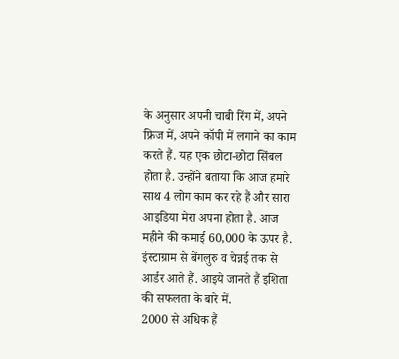के अनुसार अपनी चाबी रिंग में, अपने फ्रिज में, अपने कॉपी में लगाने का काम करते हैं. यह एक छोटा-छोटा सिंबल होता है. उन्होंने बताया कि आज हमारे साथ 4 लोग काम कर रहे हैं और सारा आइडिया मेरा अपना होता है. आज महीने की कमाई 60,000 के ऊपर है. इंस्टाग्राम से बेंगलुरु व चेन्नई तक से आर्डर आते हैं. आइये जानते हैं इशिता की सफलता के बारे में.
2000 से अधिक हैं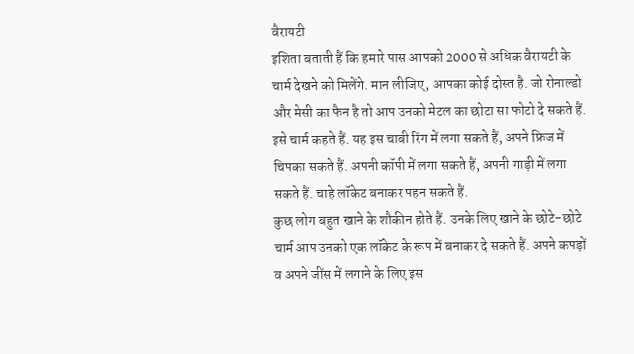वैरायटी
इशिता बताती हैं कि हमारे पास आपको 2000 से अधिक वैरायटी के चार्म देखने को मिलेंगे. मान लीजिए, आपका कोई दोस्त है. जो रोनाल्डो और मेसी का फैन है तो आप उनको मेटल का छोटा सा फोटो दे सकते हैं. इसे चार्म कहते हैं. यह इस चाबी रिंग में लगा सकते हैं, अपने फ्रिज में चिपका सकते हैं. अपनी कॉपी में लगा सकते हैं, अपनी गाड़ी में लगा सकते हैं. चाहे लॉकेट बनाकर पहन सकते हैं.
कुछ लोग बहुत खाने के शौकीन होते हैं. उनके लिए खाने के छोटे-छोटे चार्म आप उनको एक लॉकेट के रूप में बनाकर दे सकते हैं. अपने कपड़ों व अपने जींस में लगाने के लिए इस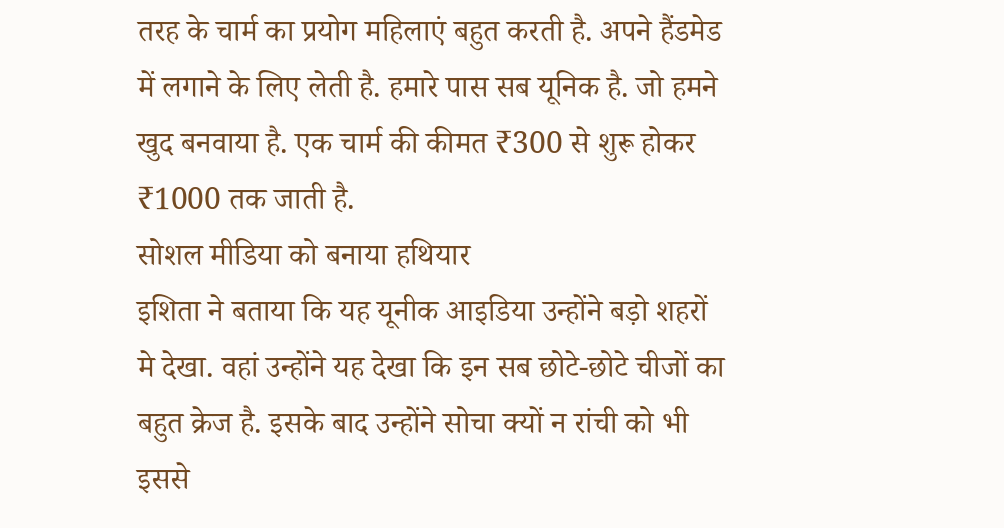तरह के चार्म का प्रयोग महिलाएं बहुत करती है. अपने हैंडमेड में लगाने के लिए लेती है. हमारे पास सब यूनिक है. जो हमने खुद बनवाया है. एक चार्म की कीमत ₹300 से शुरू होकर ₹1000 तक जाती है.
सोशल मीडिया को बनाया हथियार
इशिता ने बताया कि यह यूनीक आइडिया उन्होंने बड़ो शहरों मे देखा. वहां उन्होंने यह देखा कि इन सब छोटे-छोटे चीजों का बहुत क्रेज है. इसके बाद उन्होंने सोचा क्यों न रांची को भी इससे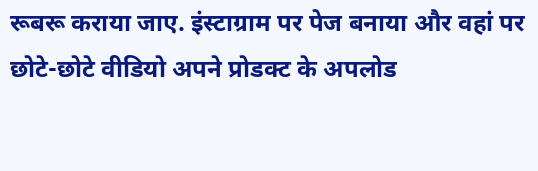रूबरू कराया जाए. इंस्टाग्राम पर पेज बनाया और वहां पर छोटे-छोटे वीडियो अपने प्रोडक्ट के अपलोड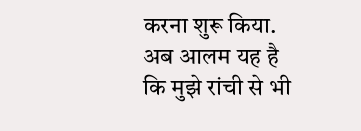करना शुरू किया. अब आलम यह है कि मुझे रांची से भी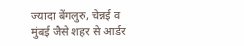ज्यादा बेंगलुरु, चेन्नई व मुंबई जैसे शहर से आर्डर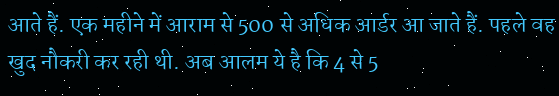आते हैं. एक महीने में आराम से 500 से अधिक आर्डर आ जाते हैं. पहले वह खुद नौकरी कर रही थी. अब आलम ये है कि 4 से 5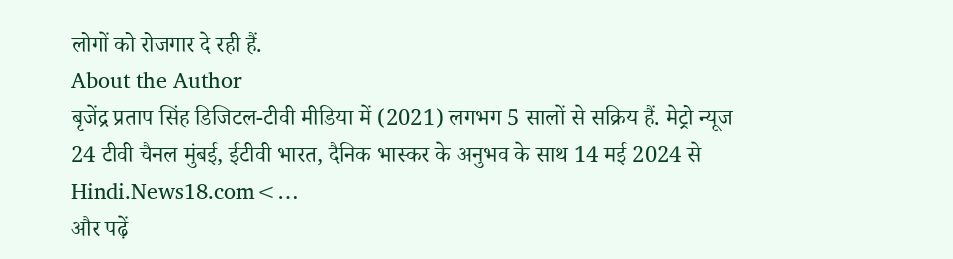लोगों को रोजगार दे रही हैं.
About the Author
बृजेंद्र प्रताप सिंह डिजिटल-टीवी मीडिया में (2021) लगभग 5 सालों से सक्रिय हैं. मेट्रो न्यूज 24 टीवी चैनल मुंबई, ईटीवी भारत, दैनिक भास्कर के अनुभव के साथ 14 मई 2024 से Hindi.News18.com<…
और पढ़ें